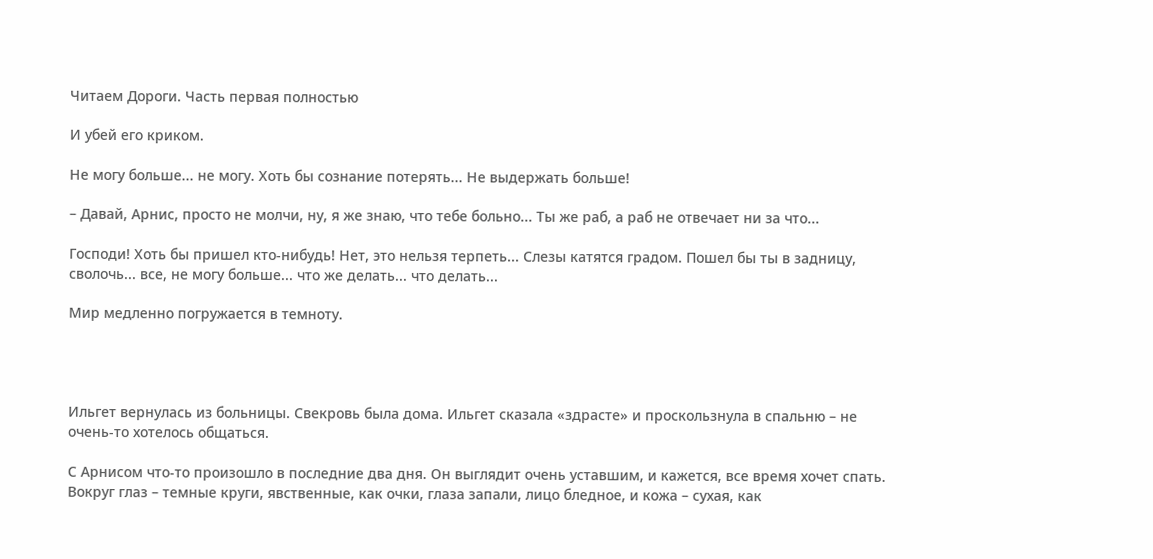Читаем Дороги. Часть первая полностью

И убей его криком.

Не могу больше... не могу. Хоть бы сознание потерять... Не выдержать больше!

– Давай, Арнис, просто не молчи, ну, я же знаю, что тебе больно... Ты же раб, а раб не отвечает ни за что...

Господи! Хоть бы пришел кто-нибудь! Нет, это нельзя терпеть... Слезы катятся градом. Пошел бы ты в задницу, сволочь... все, не могу больше... что же делать... что делать...

Мир медленно погружается в темноту.




Ильгет вернулась из больницы. Свекровь была дома. Ильгет сказала «здрасте» и проскользнула в спальню – не очень-то хотелось общаться.

С Арнисом что-то произошло в последние два дня. Он выглядит очень уставшим, и кажется, все время хочет спать. Вокруг глаз – темные круги, явственные, как очки, глаза запали, лицо бледное, и кожа – сухая, как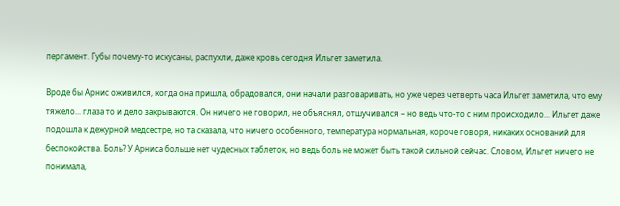пергамент. Губы почему-то искусаны, распухли, даже кровь сегодня Ильгет заметила.

Вроде бы Арнис оживился, когда она пришла, обрадовался, они начали разговаривать, но уже через четверть часа Ильгет заметила, что ему тяжело... глаза то и дело закрываются. Он ничего не говорил, не объяснял, отшучивался – но ведь что-то с ним происходило... Ильгет даже подошла к дежурной медсестре, но та сказала, что ничего особенного, температура нормальная, короче говоря, никаких оснований для беспокойства. Боль? У Арниса больше нет чудесных таблеток, но ведь боль не может быть такой сильной сейчас. Словом, Ильгет ничего не понимала,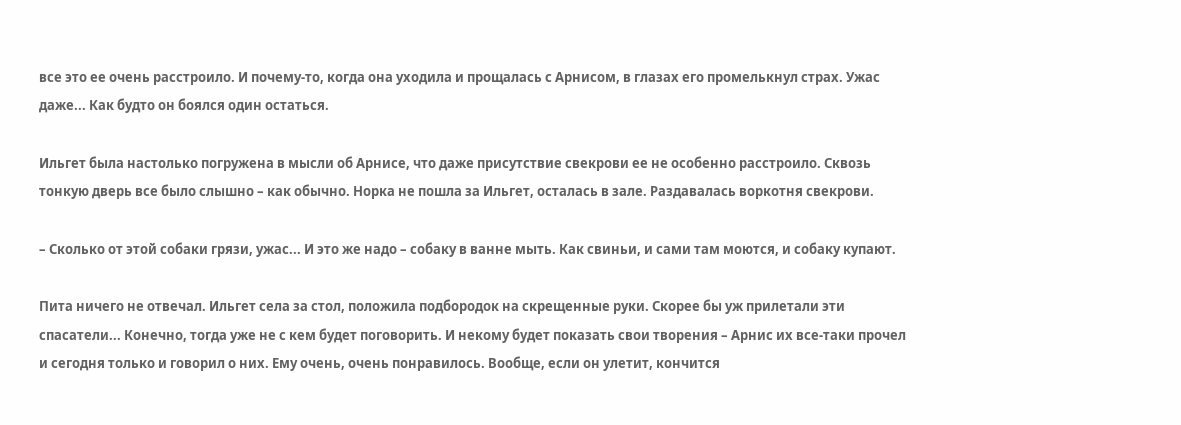все это ее очень расстроило. И почему-то, когда она уходила и прощалась с Арнисом, в глазах его промелькнул страх. Ужас даже... Как будто он боялся один остаться.

Ильгет была настолько погружена в мысли об Арнисе, что даже присутствие свекрови ее не особенно расстроило. Сквозь тонкую дверь все было слышно – как обычно. Норка не пошла за Ильгет, осталась в зале. Раздавалась воркотня свекрови.

– Сколько от этой собаки грязи, ужас... И это же надо – собаку в ванне мыть. Как свиньи, и сами там моются, и собаку купают.

Пита ничего не отвечал. Ильгет села за стол, положила подбородок на скрещенные руки. Скорее бы уж прилетали эти спасатели... Конечно, тогда уже не с кем будет поговорить. И некому будет показать свои творения – Арнис их все-таки прочел и сегодня только и говорил о них. Ему очень, очень понравилось. Вообще, если он улетит, кончится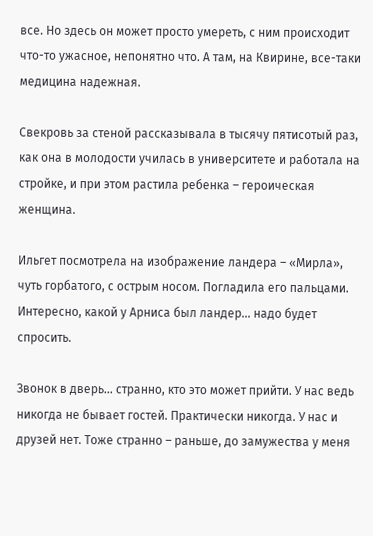все. Но здесь он может просто умереть, с ним происходит что-то ужасное, непонятно что. А там, на Квирине, все-таки медицина надежная.

Свекровь за стеной рассказывала в тысячу пятисотый раз, как она в молодости училась в университете и работала на стройке, и при этом растила ребенка – героическая женщина.

Ильгет посмотрела на изображение ландера – «Мирла», чуть горбатого, с острым носом. Погладила его пальцами. Интересно, какой у Арниса был ландер... надо будет спросить.

Звонок в дверь... странно, кто это может прийти. У нас ведь никогда не бывает гостей. Практически никогда. У нас и друзей нет. Тоже странно – раньше, до замужества у меня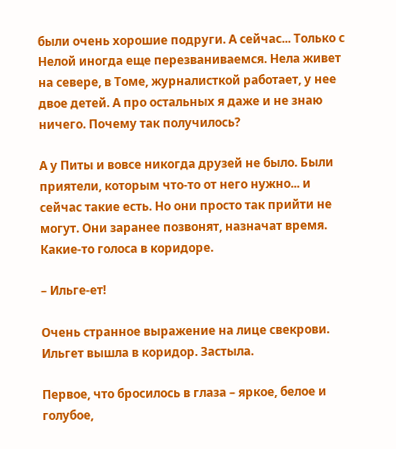были очень хорошие подруги. А сейчас... Только с Нелой иногда еще перезваниваемся. Нела живет на севере, в Томе, журналисткой работает, у нее двое детей. А про остальных я даже и не знаю ничего. Почему так получилось?

А у Питы и вовсе никогда друзей не было. Были приятели, которым что-то от него нужно... и сейчас такие есть. Но они просто так прийти не могут. Они заранее позвонят, назначат время. Какие-то голоса в коридоре.

– Ильге-ет!

Очень странное выражение на лице свекрови. Ильгет вышла в коридор. Застыла.

Первое, что бросилось в глаза – яркое, белое и голубое,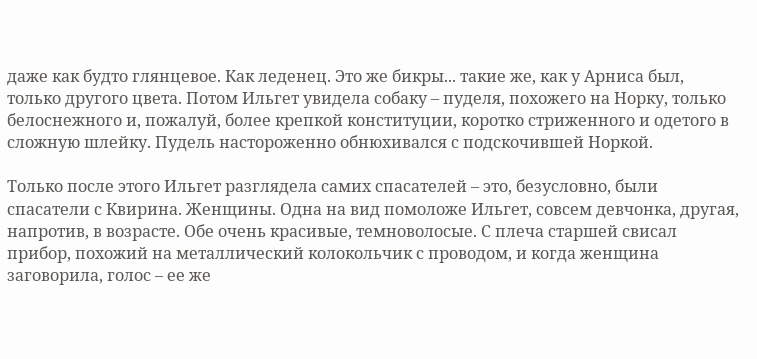даже как будто глянцевое. Как леденец. Это же бикры... такие же, как у Арниса был, только другого цвета. Потом Ильгет увидела собаку – пуделя, похожего на Норку, только белоснежного и, пожалуй, более крепкой конституции, коротко стриженного и одетого в сложную шлейку. Пудель настороженно обнюхивался с подскочившей Норкой.

Только после этого Ильгет разглядела самих спасателей – это, безусловно, были спасатели с Квирина. Женщины. Одна на вид помоложе Ильгет, совсем девчонка, другая, напротив, в возрасте. Обе очень красивые, темноволосые. С плеча старшей свисал прибор, похожий на металлический колокольчик с проводом, и когда женщина заговорила, голос – ее же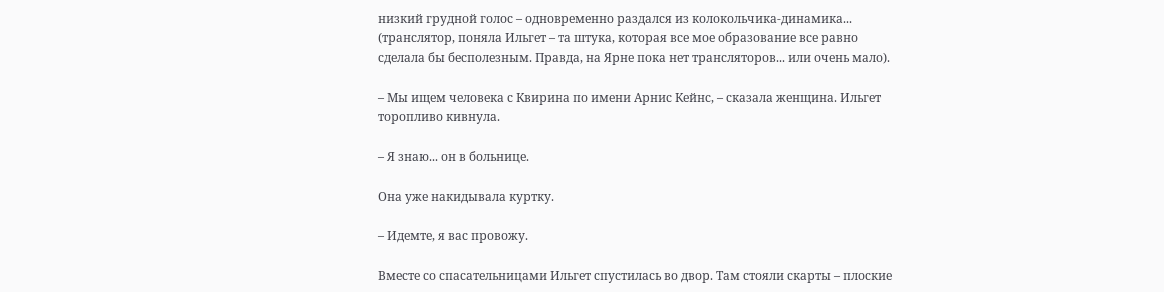низкий грудной голос – одновременно раздался из колокольчика-динамика... (транслятор, поняла Ильгет – та штука, которая все мое образование все равно сделала бы бесполезным. Правда, на Ярне пока нет трансляторов... или очень мало).

– Мы ищем человека с Квирина по имени Арнис Кейнс, – сказала женщина. Ильгет торопливо кивнула.

– Я знаю... он в больнице.

Она уже накидывала куртку.

– Идемте, я вас провожу.

Вместе со спасательницами Ильгет спустилась во двор. Там стояли скарты – плоские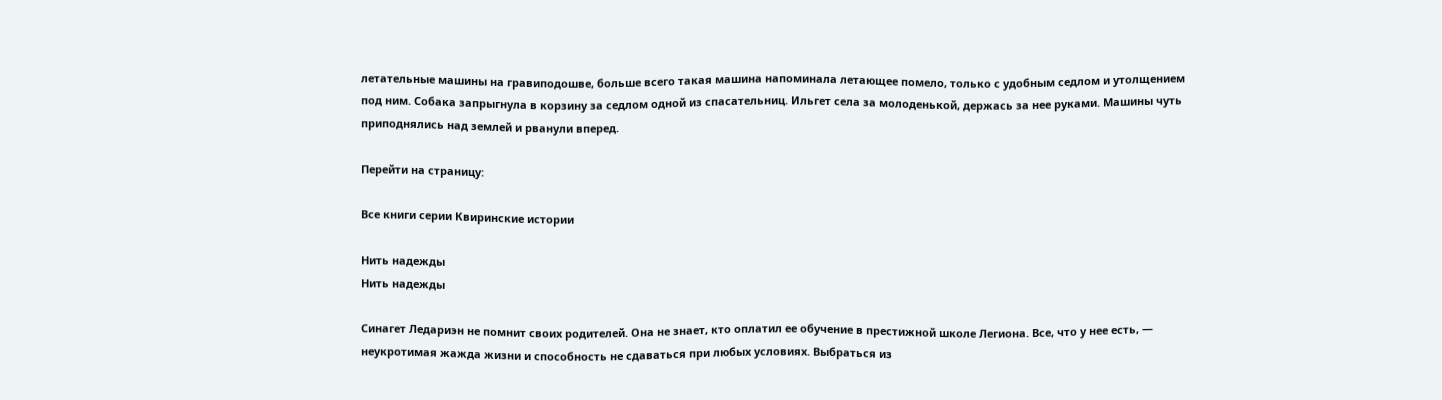летательные машины на гравиподошве, больше всего такая машина напоминала летающее помело, только с удобным седлом и утолщением под ним. Собака запрыгнула в корзину за седлом одной из спасательниц. Ильгет села за молоденькой, держась за нее руками. Машины чуть приподнялись над землей и рванули вперед.

Перейти на страницу:

Все книги серии Квиринские истории

Нить надежды
Нить надежды

Синагет Ледариэн не помнит своих родителей. Она не знает, кто оплатил ее обучение в престижной школе Легиона. Все, что у нее есть, — неукротимая жажда жизни и способность не сдаваться при любых условиях. Выбраться из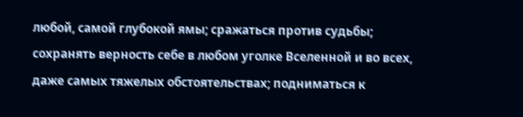любой, самой глубокой ямы; сражаться против судьбы; сохранять верность себе в любом уголке Вселенной и во всех, даже самых тяжелых обстоятельствах; подниматься к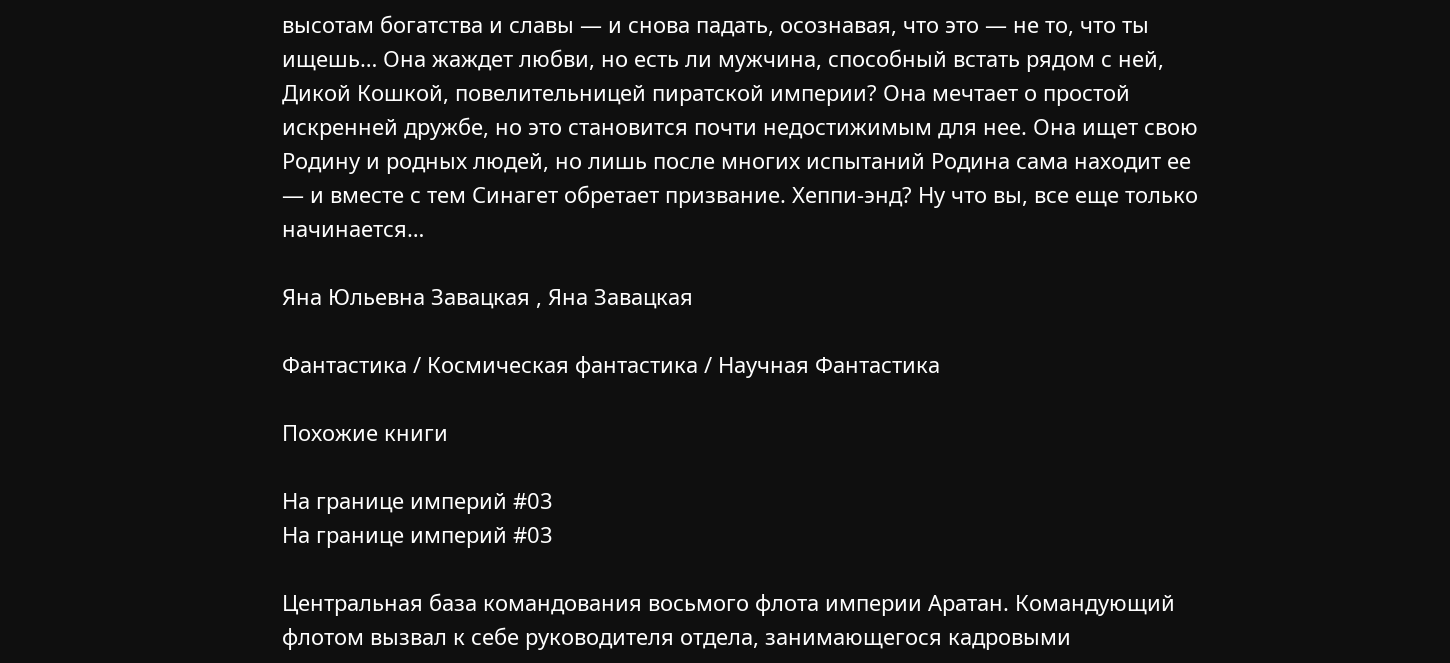высотам богатства и славы — и снова падать, осознавая, что это — не то, что ты ищешь… Она жаждет любви, но есть ли мужчина, способный встать рядом с ней, Дикой Кошкой, повелительницей пиратской империи? Она мечтает о простой искренней дружбе, но это становится почти недостижимым для нее. Она ищет свою Родину и родных людей, но лишь после многих испытаний Родина сама находит ее — и вместе с тем Синагет обретает призвание. Хеппи-энд? Ну что вы, все еще только начинается…

Яна Юльевна Завацкая , Яна Завацкая

Фантастика / Космическая фантастика / Научная Фантастика

Похожие книги

На границе империй #03
На границе империй #03

Центральная база командования восьмого флота империи Аратан. Командующий флотом вызвал к себе руководителя отдела, занимающегося кадровыми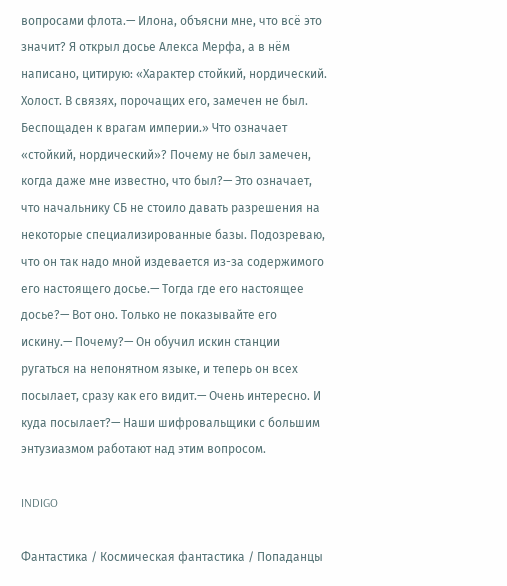вопросами флота.— Илона, объясни мне, что всё это значит? Я открыл досье Алекса Мерфа, а в нём написано, цитирую: «Характер стойкий, нордический. Холост. В связях, порочащих его, замечен не был. Беспощаден к врагам империи.» Что означает «стойкий, нордический»? Почему не был замечен, когда даже мне известно, что был?— Это означает, что начальнику СБ не стоило давать разрешения на некоторые специализированные базы. Подозреваю, что он так надо мной издевается из-за содержимого его настоящего досье.— Тогда где его настоящее досье?— Вот оно. Только не показывайте его искину.— Почему?— Он обучил искин станции ругаться на непонятном языке, и теперь он всех посылает, сразу как его видит.— Очень интересно. И куда посылает?— Наши шифровальщики с большим энтузиазмом работают над этим вопросом.

INDIGO

Фантастика / Космическая фантастика / Попаданцы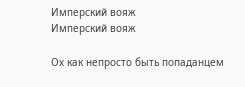Имперский вояж
Имперский вояж

Ох как непросто быть попаданцем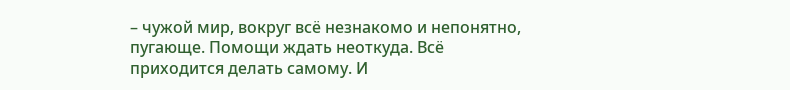– чужой мир, вокруг всё незнакомо и непонятно, пугающе. Помощи ждать неоткуда. Всё приходится делать самому. И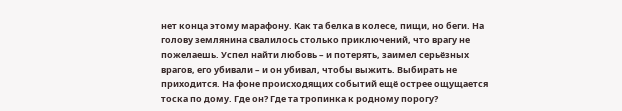нет конца этому марафону. Как та белка в колесе, пищи, но беги. На голову землянина свалилось столько приключений, что врагу не пожелаешь. Успел найти любовь – и потерять, заимел серьёзных врагов, его убивали – и он убивал, чтобы выжить. Выбирать не приходится. На фоне происходящих событий ещё острее ощущается тоска по дому. Где он? Где та тропинка к родному порогу?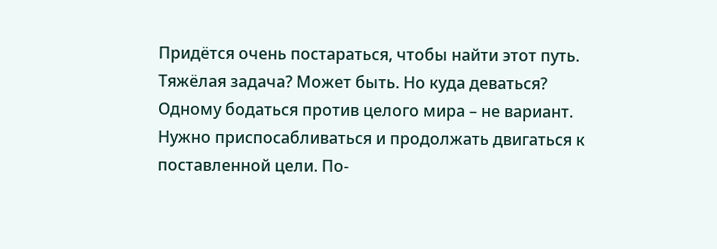Придётся очень постараться, чтобы найти этот путь. Тяжёлая задача? Может быть. Но куда деваться? Одному бодаться против целого мира – не вариант. Нужно приспосабливаться и продолжать двигаться к поставленной цели. По-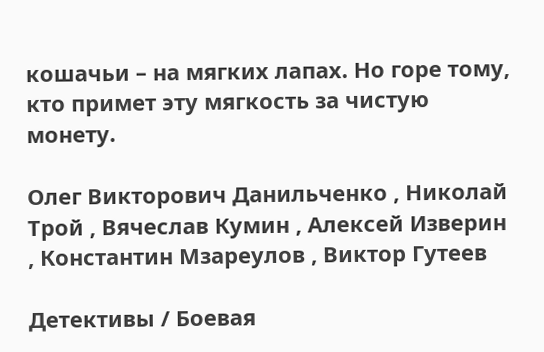кошачьи – на мягких лапах. Но горе тому, кто примет эту мягкость за чистую монету.

Олег Викторович Данильченко , Николай Трой , Вячеслав Кумин , Алексей Изверин , Константин Мзареулов , Виктор Гутеев

Детективы / Боевая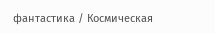фантастика / Космическая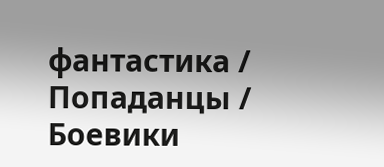фантастика / Попаданцы / Боевики